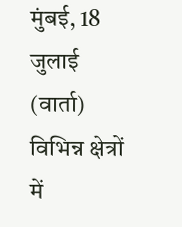मुंबई, 18 जुलाई (वार्ता) विभिन्न क्षेत्रों में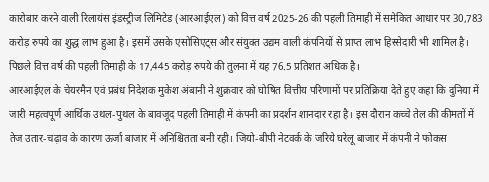कारोबार करने वाली रिलायंस इंडस्ट्रीज लिमिटेड (आरआईएल) को वित्त वर्ष 2025-26 की पहली तिमाही में समेकित आधार पर 30,783 करोड़ रुपये का शुद्ध लाभ हुआ है। इसमें उसके एसोसिएट्स और संयुक्त उद्यम वाली कंपनियों से प्राप्त लाभ हिस्सेदारी भी शामिल है। पिछले वित्त वर्ष की पहली तिमाही के 17,445 करोड़ रुपये की तुलना में यह 76.5 प्रतिशत अधिक है।
आरआईएल के चेयरमैन एवं प्रबंध निदेशक मुकेश अंबानी ने शुक्रवार को घोषित वित्तीय परिणामों पर प्रतिक्रिया देते हुए कहा कि दुनिया में जारी महत्वपूर्ण आर्थिक उथल-पुथल के बावजूद पहली तिमाही में कंपनी का प्रदर्शन शानदार रहा है। इस दौरान कच्चे तेल की कीमतों में तेज उतार-चढ़ाव के कारण ऊर्जा बाजार में अनिश्चितता बनी रही। जियो-बीपी नेटवर्क के जरिये घरेलू बाजार में कंपनी ने फोकस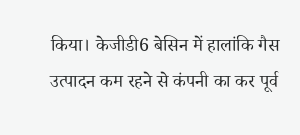किया। केजीडी6 बेसिन में हालांकि गैस उत्पादन कम रहने से कंपनी का कर पूर्व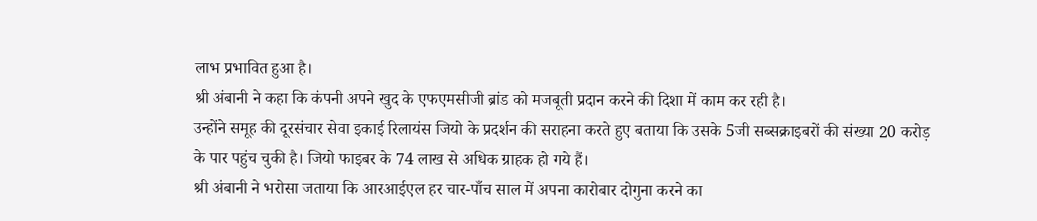लाभ प्रभावित हुआ है।
श्री अंबानी ने कहा कि कंपनी अपने खुद के एफएमसीजी ब्रांड को मजबूती प्रदान करने की दिशा में काम कर रही है।
उन्होंने समूह की दूरसंचार सेवा इकाई रिलायंस जियो के प्रदर्शन की सराहना करते हुए बताया कि उसके 5जी सब्सक्राइबरों की संख्या 20 करोड़ के पार पहुंच चुकी है। जियो फाइबर के 74 लाख से अधिक ग्राहक हो गये हैं।
श्री अंबानी ने भरोसा जताया कि आरआईएल हर चार-पाँच साल में अपना कारोबार दोगुना करने का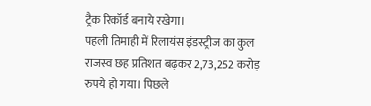ट्रैक रिकॉर्ड बनाये रखेगा।
पहली तिमाही में रिलायंस इंडस्ट्रीज का कुल राजस्व छह प्रतिशत बढ़कर 2,73,252 करोड़ रुपये हो गया। पिछले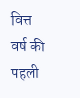वित्त वर्ष की पहली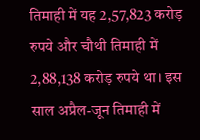तिमाही में यह 2,57,823 करोड़ रुपये और चौथी तिमाही में 2,88,138 करोड़ रुपये था। इस साल अप्रैल-जून तिमाही में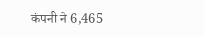कंपनी ने 6,465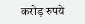करोड़ रुपये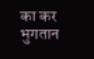का कर भुगतान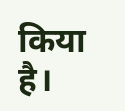किया है।